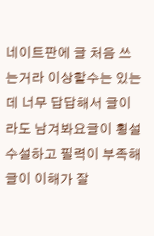네이트판에 글 처음 쓰는거라 이상할수는 있는데 너무 답답해서 글이라도 남겨봐요글이 횡설수설하고 필력이 부족해 글이 이해가 잘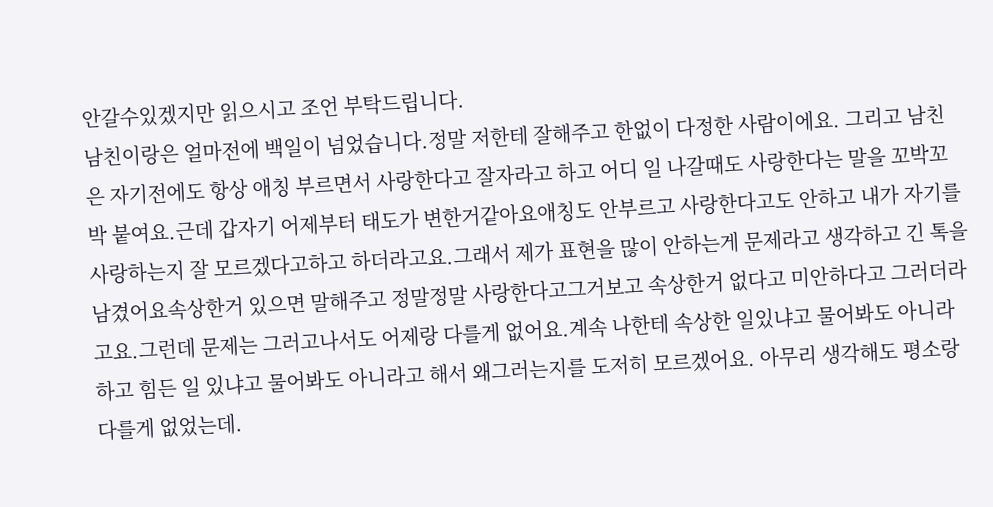안갈수있겠지만 읽으시고 조언 부탁드립니다.
남친이랑은 얼마전에 백일이 넘었습니다.정말 저한테 잘해주고 한없이 다정한 사람이에요. 그리고 남친은 자기전에도 항상 애칭 부르면서 사랑한다고 잘자라고 하고 어디 일 나갈때도 사랑한다는 말을 꼬박꼬박 붙여요.근데 갑자기 어제부터 태도가 변한거같아요애칭도 안부르고 사랑한다고도 안하고 내가 자기를 사랑하는지 잘 모르겠다고하고 하더라고요.그래서 제가 표현을 많이 안하는게 문제라고 생각하고 긴 톡을 남겼어요속상한거 있으면 말해주고 정말정말 사랑한다고그거보고 속상한거 없다고 미안하다고 그러더라고요.그런데 문제는 그러고나서도 어제랑 다를게 없어요.계속 나한테 속상한 일있냐고 물어봐도 아니라하고 힘든 일 있냐고 물어봐도 아니라고 해서 왜그러는지를 도저히 모르겠어요. 아무리 생각해도 평소랑 다를게 없었는데.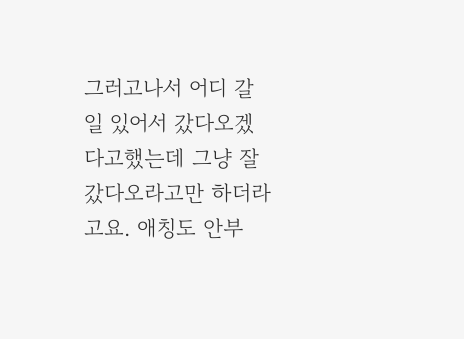그러고나서 어디 갈일 있어서 갔다오겠다고했는데 그냥 잘갔다오라고만 하더라고요. 애칭도 안부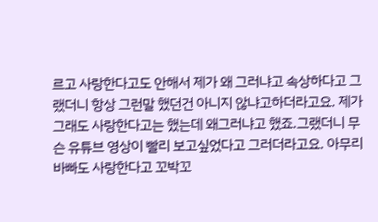르고 사랑한다고도 안해서 제가 왜 그러냐고 속상하다고 그랬더니 항상 그런말 했던건 아니지 않냐고하더라고요. 제가 그래도 사랑한다고는 했는데 왜그러냐고 했죠.그랬더니 무슨 유튜브 영상이 빨리 보고싶었다고 그러더라고요. 아무리 바빠도 사랑한다고 꼬박꼬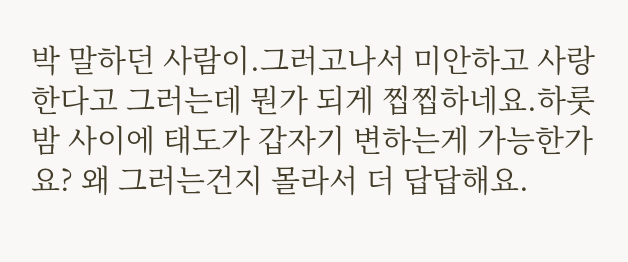박 말하던 사람이.그러고나서 미안하고 사랑한다고 그러는데 뭔가 되게 찝찝하네요.하룻밤 사이에 태도가 갑자기 변하는게 가능한가요? 왜 그러는건지 몰라서 더 답답해요.